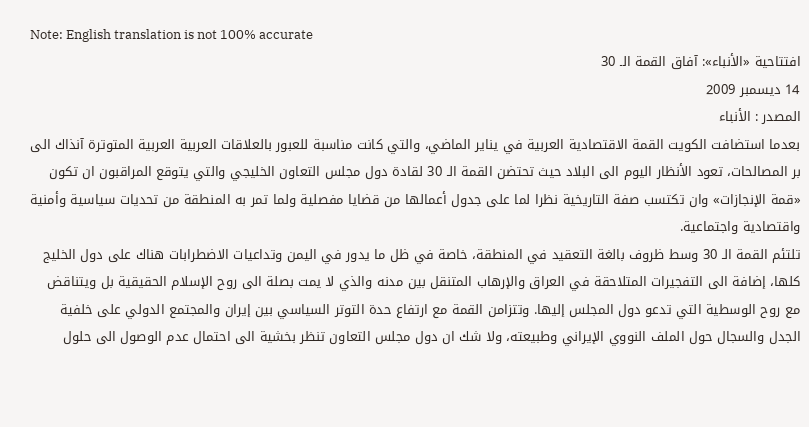Note: English translation is not 100% accurate
افتتاحية «الأنباء»: آفاق القمة الـ 30
14 ديسمبر 2009
المصدر : الأنباء
بعدما استضافت الكويت القمة الاقتصادية العربية في يناير الماضي، والتي كانت مناسبة للعبور بالعلاقات العربية العربية المتوترة آنذاك الى بر المصالحات، تعود الأنظار اليوم الى البلاد حيث تحتضن القمة الـ 30 لقادة دول مجلس التعاون الخليجي والتي يتوقع المراقبون ان تكون «قمة الإنجازات» وان تكتسب صفة التاريخية نظرا لما على جدول أعمالها من قضايا مفصلية ولما تمر به المنطقة من تحديات سياسية وأمنية واقتصادية واجتماعية.
تلتئم القمة الـ 30 وسط ظروف بالغة التعقيد في المنطقة، خاصة في ظل ما يدور في اليمن وتداعيات الاضطرابات هناك على دول الخليج كلها، إضافة الى التفجيرات المتلاحقة في العراق والإرهاب المتنقل بين مدنه والذي لا يمت بصلة الى روح الإسلام الحقيقية بل ويتناقض مع روح الوسطية التي تدعو دول المجلس إليها. وتتزامن القمة مع ارتفاع حدة التوتر السياسي بين إيران والمجتمع الدولي على خلفية الجدل والسجال حول الملف النووي الإيراني وطبيعته، ولا شك ان دول مجلس التعاون تنظر بخشية الى احتمال عدم الوصول الى حلول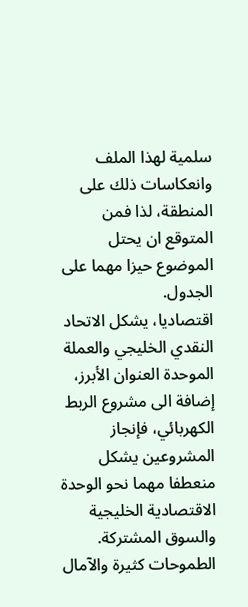سلمية لهذا الملف وانعكاسات ذلك على المنطقة، لذا فمن المتوقع ان يحتل الموضوع حيزا مهما على الجدول.
اقتصاديا، يشكل الاتحاد النقدي الخليجي والعملة الموحدة العنوان الأبرز، إضافة الى مشروع الربط الكهربائي، فإنجاز المشروعين يشكل منعطفا مهما نحو الوحدة الاقتصادية الخليجية والسوق المشتركة.
الطموحات كثيرة والآمال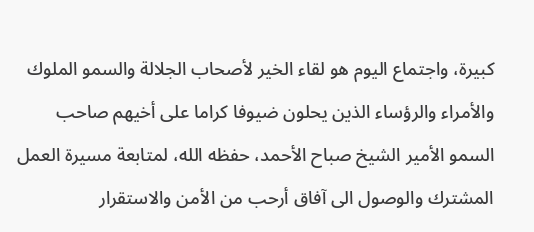كبيرة، واجتماع اليوم هو لقاء الخير لأصحاب الجلالة والسمو الملوك والأمراء والرؤساء الذين يحلون ضيوفا كراما على أخيهم صاحب السمو الأمير الشيخ صباح الأحمد، حفظه الله، لمتابعة مسيرة العمل المشترك والوصول الى آفاق أرحب من الأمن والاستقرار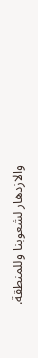والازدهار لشعوبنا وللمنطقة.